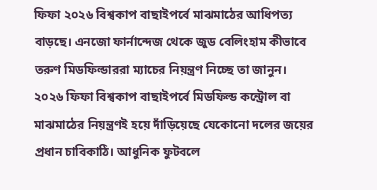ফিফা ২০২৬ বিশ্বকাপ বাছাইপর্বে মাঝমাঠের আধিপত্য বাড়ছে। এনজো ফার্নান্দেজ থেকে জুড বেলিংহাম কীভাবে তরুণ মিডফিল্ডাররা ম্যাচের নিয়ন্ত্রণ নিচ্ছে তা জানুন। ২০২৬ ফিফা বিশ্বকাপ বাছাইপর্বে মিডফিল্ড কন্ট্রোল বা মাঝমাঠের নিয়ন্ত্রণই হয়ে দাঁড়িয়েছে যেকোনো দলের জয়ের প্রধান চাবিকাঠি। আধুনিক ফুটবলে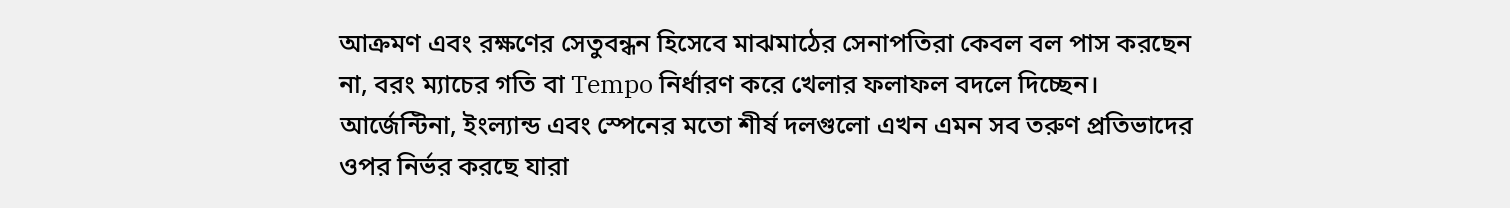আক্রমণ এবং রক্ষণের সেতুবন্ধন হিসেবে মাঝমাঠের সেনাপতিরা কেবল বল পাস করছেন না, বরং ম্যাচের গতি বা Tempo নির্ধারণ করে খেলার ফলাফল বদলে দিচ্ছেন। আর্জেন্টিনা, ইংল্যান্ড এবং স্পেনের মতো শীর্ষ দলগুলো এখন এমন সব তরুণ প্রতিভাদের ওপর নির্ভর করছে যারা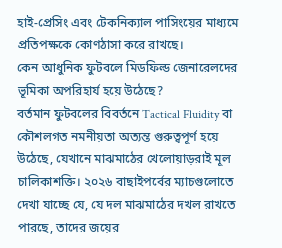হাই-প্রেসিং এবং টেকনিক্যাল পাসিংয়ের মাধ্যমে প্রতিপক্ষকে কোণঠাসা করে রাখছে।
কেন আধুনিক ফুটবলে মিডফিল্ড জেনারেলদের ভূমিকা অপরিহার্য হয়ে উঠেছে?
বর্তমান ফুটবলের বিবর্তনে Tactical Fluidity বা কৌশলগত নমনীয়তা অত্যন্ত গুরুত্বপূর্ণ হয়ে উঠেছে, যেখানে মাঝমাঠের খেলোয়াড়রাই মূল চালিকাশক্তি। ২০২৬ বাছাইপর্বের ম্যাচগুলোতে দেখা যাচ্ছে যে, যে দল মাঝমাঠের দখল রাখতে পারছে, তাদের জয়ের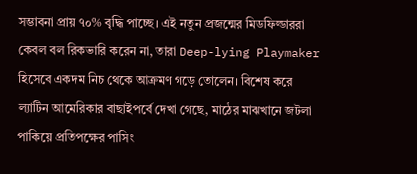সম্ভাবনা প্রায় ৭০% বৃদ্ধি পাচ্ছে। এই নতুন প্রজন্মের মিডফিল্ডাররা কেবল বল রিকভারি করেন না, তারা Deep-lying Playmaker হিসেবে একদম নিচ থেকে আক্রমণ গড়ে তোলেন। বিশেষ করে ল্যাটিন আমেরিকার বাছাইপর্বে দেখা গেছে, মাঠের মাঝখানে জটলা পাকিয়ে প্রতিপক্ষের পাসিং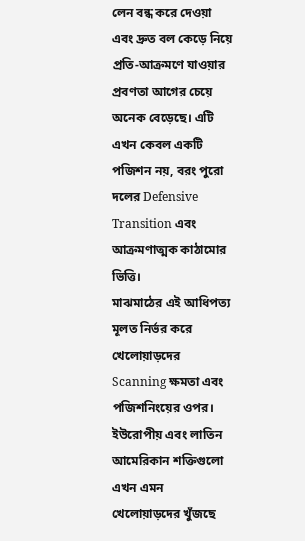লেন বন্ধ করে দেওয়া এবং দ্রুত বল কেড়ে নিয়ে প্রতি-আক্রমণে যাওয়ার প্রবণতা আগের চেয়ে অনেক বেড়েছে। এটি এখন কেবল একটি পজিশন নয়, বরং পুরো দলের Defensive Transition এবং আক্রমণাত্মক কাঠামোর ভিত্তি।
মাঝমাঠের এই আধিপত্য মূলত নির্ভর করে খেলোয়াড়দের Scanning ক্ষমতা এবং পজিশনিংয়ের ওপর। ইউরোপীয় এবং লাতিন আমেরিকান শক্তিগুলো এখন এমন খেলোয়াড়দের খুঁজছে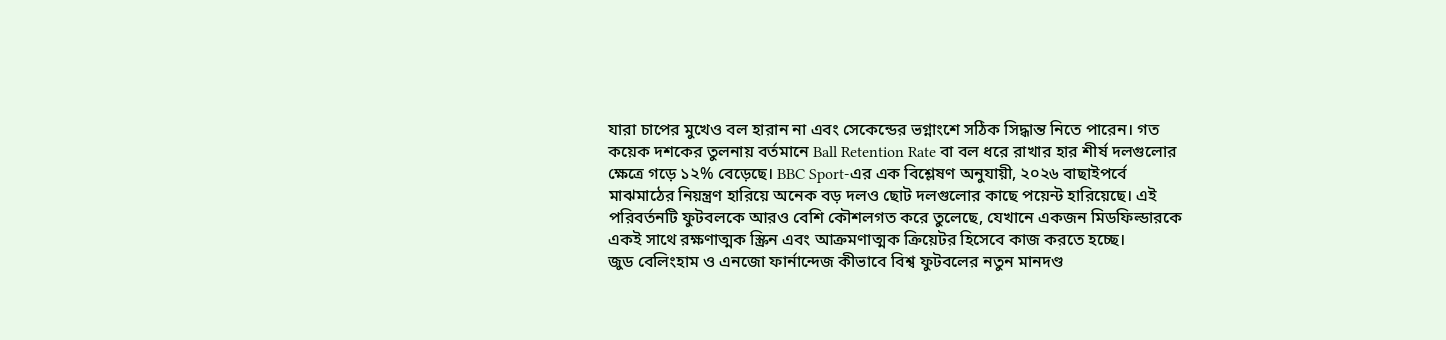যারা চাপের মুখেও বল হারান না এবং সেকেন্ডের ভগ্নাংশে সঠিক সিদ্ধান্ত নিতে পারেন। গত কয়েক দশকের তুলনায় বর্তমানে Ball Retention Rate বা বল ধরে রাখার হার শীর্ষ দলগুলোর ক্ষেত্রে গড়ে ১২% বেড়েছে। BBC Sport-এর এক বিশ্লেষণ অনুযায়ী, ২০২৬ বাছাইপর্বে মাঝমাঠের নিয়ন্ত্রণ হারিয়ে অনেক বড় দলও ছোট দলগুলোর কাছে পয়েন্ট হারিয়েছে। এই পরিবর্তনটি ফুটবলকে আরও বেশি কৌশলগত করে তুলেছে, যেখানে একজন মিডফিল্ডারকে একই সাথে রক্ষণাত্মক স্ক্রিন এবং আক্রমণাত্মক ক্রিয়েটর হিসেবে কাজ করতে হচ্ছে।
জুড বেলিংহাম ও এনজো ফার্নান্দেজ কীভাবে বিশ্ব ফুটবলের নতুন মানদণ্ড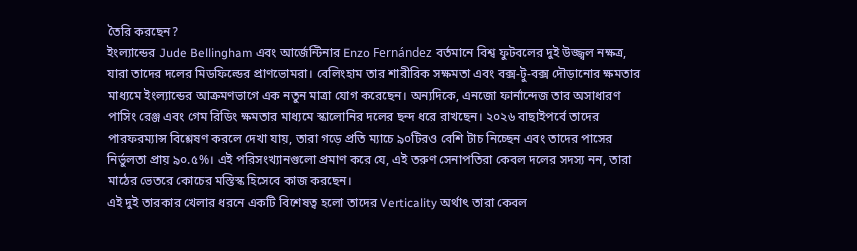তৈরি করছেন?
ইংল্যান্ডের Jude Bellingham এবং আর্জেন্টিনার Enzo Fernández বর্তমানে বিশ্ব ফুটবলের দুই উজ্জ্বল নক্ষত্র, যারা তাদের দলের মিডফিল্ডের প্রাণভোমরা। বেলিংহাম তার শারীরিক সক্ষমতা এবং বক্স-টু-বক্স দৌড়ানোর ক্ষমতার মাধ্যমে ইংল্যান্ডের আক্রমণভাগে এক নতুন মাত্রা যোগ করেছেন। অন্যদিকে, এনজো ফার্নান্দেজ তার অসাধারণ পাসিং রেঞ্জ এবং গেম রিডিং ক্ষমতার মাধ্যমে স্কালোনির দলের ছন্দ ধরে রাখছেন। ২০২৬ বাছাইপর্বে তাদের পারফরম্যান্স বিশ্লেষণ করলে দেখা যায়, তারা গড়ে প্রতি ম্যাচে ৯০টিরও বেশি টাচ নিচ্ছেন এবং তাদের পাসের নির্ভুলতা প্রায় ৯০.৫%। এই পরিসংখ্যানগুলো প্রমাণ করে যে, এই তরুণ সেনাপতিরা কেবল দলের সদস্য নন, তারা মাঠের ভেতরে কোচের মস্তিস্ক হিসেবে কাজ করছেন।
এই দুই তারকার খেলার ধরনে একটি বিশেষত্ব হলো তাদের Verticality অর্থাৎ তারা কেবল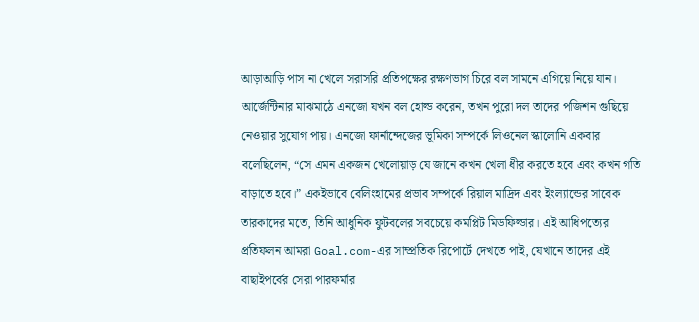আড়াআড়ি পাস না খেলে সরাসরি প্রতিপক্ষের রক্ষণভাগ চিরে বল সামনে এগিয়ে নিয়ে যান। আর্জেন্টিনার মাঝমাঠে এনজো যখন বল হোল্ড করেন, তখন পুরো দল তাদের পজিশন গুছিয়ে নেওয়ার সুযোগ পায়। এনজো ফার্নান্দেজের ভূমিকা সম্পর্কে লিওনেল স্কালোনি একবার বলেছিলেন, “সে এমন একজন খেলোয়াড় যে জানে কখন খেলা ধীর করতে হবে এবং কখন গতি বাড়াতে হবে।” একইভাবে বেলিংহামের প্রভাব সম্পর্কে রিয়াল মাদ্রিদ এবং ইংল্যান্ডের সাবেক তারকাদের মতে, তিনি আধুনিক ফুটবলের সবচেয়ে কমপ্লিট মিডফিল্ডার। এই আধিপত্যের প্রতিফলন আমরা Goal.com-এর সাম্প্রতিক রিপোর্টে দেখতে পাই, যেখানে তাদের এই বাছাইপর্বের সেরা পারফর্মার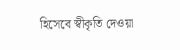হিসেবে স্বীকৃতি দেওয়া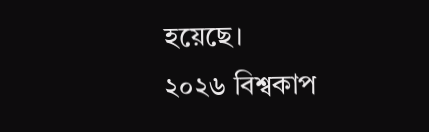হয়েছে।
২০২৬ বিশ্বকাপ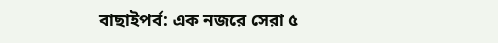বাছাইপর্ব: এক নজরে সেরা ৫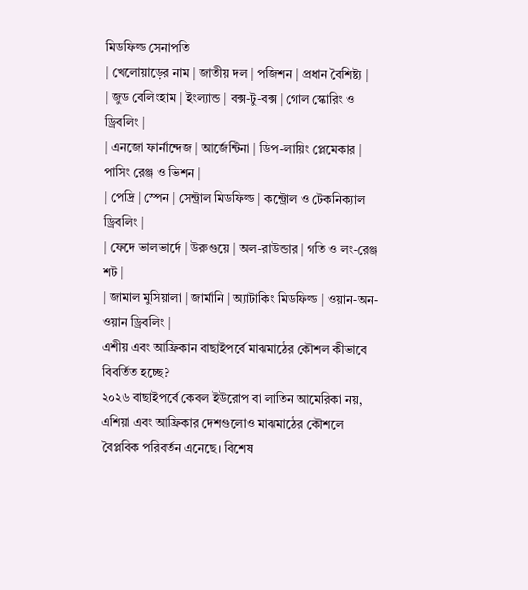মিডফিল্ড সেনাপতি
| খেলোয়াড়ের নাম | জাতীয় দল | পজিশন | প্রধান বৈশিষ্ট্য |
| জুড বেলিংহাম | ইংল্যান্ড | বক্স-টু-বক্স | গোল স্কোরিং ও ড্রিবলিং |
| এনজো ফার্নান্দেজ | আর্জেন্টিনা | ডিপ-লায়িং প্লেমেকার | পাসিং রেঞ্জ ও ভিশন |
| পেদ্রি | স্পেন | সেন্ট্রাল মিডফিল্ড | কন্ট্রোল ও টেকনিক্যাল ড্রিবলিং |
| ফেদে ভালভার্দে | উরুগুয়ে | অল-রাউন্ডার | গতি ও লং-রেঞ্জ শট |
| জামাল মুসিয়ালা | জার্মানি | অ্যাটাকিং মিডফিল্ড | ওয়ান-অন-ওয়ান ড্রিবলিং |
এশীয় এবং আফ্রিকান বাছাইপর্বে মাঝমাঠের কৌশল কীভাবে বিবর্তিত হচ্ছে?
২০২৬ বাছাইপর্বে কেবল ইউরোপ বা লাতিন আমেরিকা নয়, এশিয়া এবং আফ্রিকার দেশগুলোও মাঝমাঠের কৌশলে বৈপ্লবিক পরিবর্তন এনেছে। বিশেষ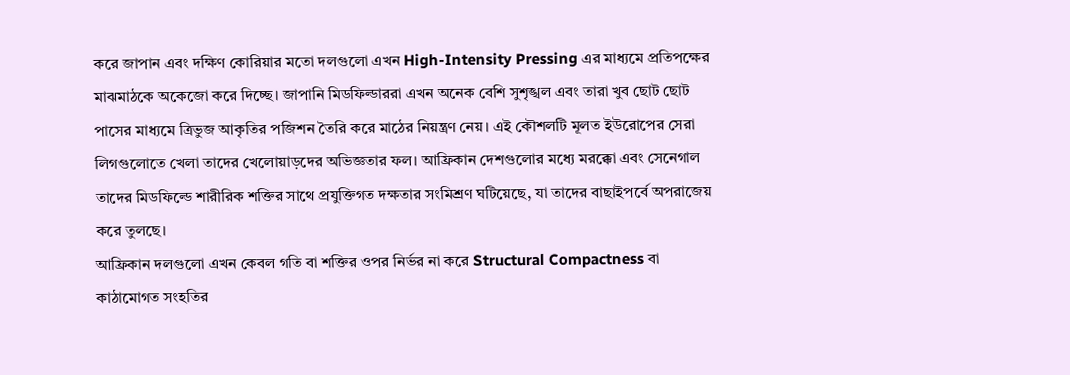করে জাপান এবং দক্ষিণ কোরিয়ার মতো দলগুলো এখন High-Intensity Pressing এর মাধ্যমে প্রতিপক্ষের মাঝমাঠকে অকেজো করে দিচ্ছে। জাপানি মিডফিল্ডাররা এখন অনেক বেশি সুশৃঙ্খল এবং তারা খুব ছোট ছোট পাসের মাধ্যমে ত্রিভুজ আকৃতির পজিশন তৈরি করে মাঠের নিয়ন্ত্রণ নেয়। এই কৌশলটি মূলত ইউরোপের সেরা লিগগুলোতে খেলা তাদের খেলোয়াড়দের অভিজ্ঞতার ফল। আফ্রিকান দেশগুলোর মধ্যে মরক্কো এবং সেনেগাল তাদের মিডফিল্ডে শারীরিক শক্তির সাথে প্রযুক্তিগত দক্ষতার সংমিশ্রণ ঘটিয়েছে, যা তাদের বাছাইপর্বে অপরাজেয় করে তুলছে।
আফ্রিকান দলগুলো এখন কেবল গতি বা শক্তির ওপর নির্ভর না করে Structural Compactness বা কাঠামোগত সংহতির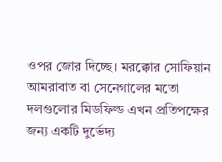ওপর জোর দিচ্ছে। মরক্কোর সোফিয়ান আমরাবাত বা সেনেগালের মতো দলগুলোর মিডফিল্ড এখন প্রতিপক্ষের জন্য একটি দুর্ভেদ্য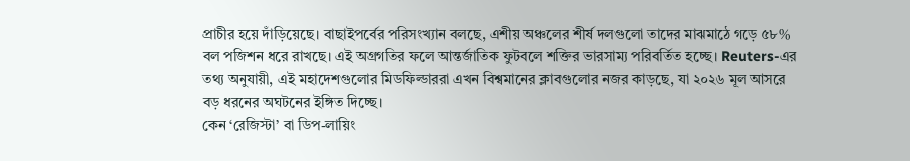প্রাচীর হয়ে দাঁড়িয়েছে। বাছাইপর্বের পরিসংখ্যান বলছে, এশীয় অঞ্চলের শীর্ষ দলগুলো তাদের মাঝমাঠে গড়ে ৫৮% বল পজিশন ধরে রাখছে। এই অগ্রগতির ফলে আন্তর্জাতিক ফুটবলে শক্তির ভারসাম্য পরিবর্তিত হচ্ছে। Reuters-এর তথ্য অনুযায়ী, এই মহাদেশগুলোর মিডফিল্ডাররা এখন বিশ্বমানের ক্লাবগুলোর নজর কাড়ছে, যা ২০২৬ মূল আসরে বড় ধরনের অঘটনের ইঙ্গিত দিচ্ছে।
কেন ‘রেজিস্টা’ বা ডিপ-লায়িং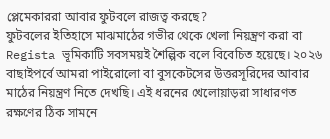প্লেমেকাররা আবার ফুটবলে রাজত্ব করছে?
ফুটবলের ইতিহাসে মাঝমাঠের গভীর থেকে খেলা নিয়ন্ত্রণ করা বা Regista ভূমিকাটি সবসময়ই শৈল্পিক বলে বিবেচিত হয়েছে। ২০২৬ বাছাইপর্বে আমরা পাইরোলো বা বুসকেটসের উত্তরসূরিদের আবার মাঠের নিয়ন্ত্রণ নিতে দেখছি। এই ধরনের খেলোয়াড়রা সাধারণত রক্ষণের ঠিক সামনে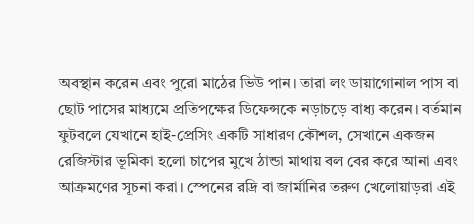অবস্থান করেন এবং পুরো মাঠের ভিউ পান। তারা লং ডায়াগোনাল পাস বা ছোট পাসের মাধ্যমে প্রতিপক্ষের ডিফেন্সকে নড়াচড়ে বাধ্য করেন। বর্তমান ফুটবলে যেখানে হাই-প্রেসিং একটি সাধারণ কৌশল, সেখানে একজন রেজিস্টার ভূমিকা হলো চাপের মুখে ঠান্ডা মাথায় বল বের করে আনা এবং আক্রমণের সূচনা করা। স্পেনের রদ্রি বা জার্মানির তরুণ খেলোয়াড়রা এই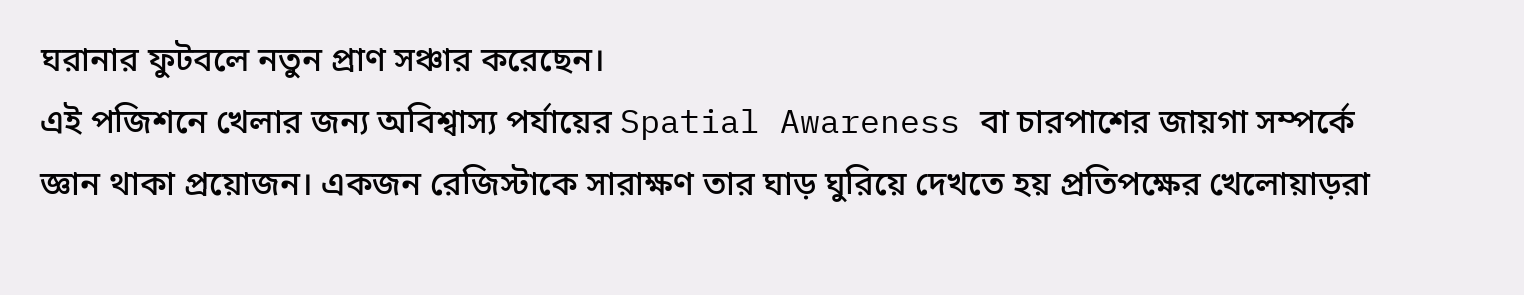ঘরানার ফুটবলে নতুন প্রাণ সঞ্চার করেছেন।
এই পজিশনে খেলার জন্য অবিশ্বাস্য পর্যায়ের Spatial Awareness বা চারপাশের জায়গা সম্পর্কে জ্ঞান থাকা প্রয়োজন। একজন রেজিস্টাকে সারাক্ষণ তার ঘাড় ঘুরিয়ে দেখতে হয় প্রতিপক্ষের খেলোয়াড়রা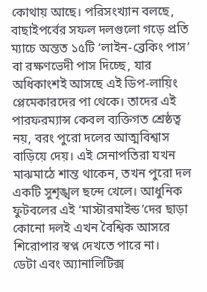কোথায় আছে। পরিসংখ্যান বলছে, বাছাইপর্বের সফল দলগুলো গড়ে প্রতি ম্যাচে অন্তত ১৫টি ‘লাইন-ব্রেকিং পাস’ বা রক্ষণভেদী পাস দিচ্ছে, যার অধিকাংশই আসছে এই ডিপ-লায়িং প্লেমেকারদের পা থেকে। তাদের এই পারফরম্যান্স কেবল ব্যক্তিগত শ্রেষ্ঠত্ব নয়, বরং পুরো দলের আত্মবিশ্বাস বাড়িয়ে দেয়। এই সেনাপতিরা যখন মাঝমাঠে শান্ত থাকেন, তখন পুরো দল একটি সুশৃঙ্খল ছন্দে খেলে। আধুনিক ফুটবলের এই ‘মাস্টারমাইন্ড’দের ছাড়া কোনো দলই এখন বৈশ্বিক আসরে শিরোপার স্বপ্ন দেখতে পারে না।
ডেটা এবং অ্যানালিটিক্স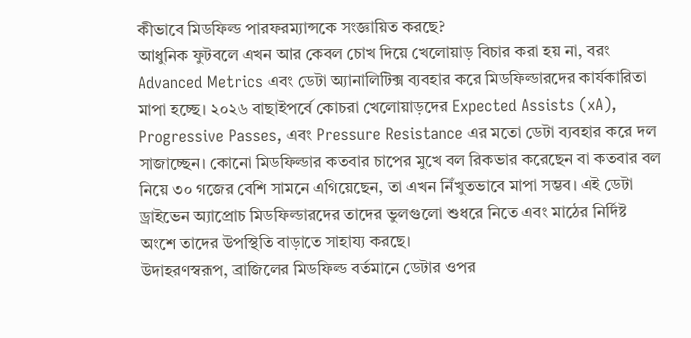কীভাবে মিডফিল্ড পারফরম্যান্সকে সংজ্ঞায়িত করছে?
আধুনিক ফুটবলে এখন আর কেবল চোখ দিয়ে খেলোয়াড় বিচার করা হয় না, বরং Advanced Metrics এবং ডেটা অ্যানালিটিক্স ব্যবহার করে মিডফিল্ডারদের কার্যকারিতা মাপা হচ্ছে। ২০২৬ বাছাইপর্বে কোচরা খেলোয়াড়দের Expected Assists (xA), Progressive Passes, এবং Pressure Resistance এর মতো ডেটা ব্যবহার করে দল সাজাচ্ছেন। কোনো মিডফিল্ডার কতবার চাপের মুখে বল রিকভার করেছেন বা কতবার বল নিয়ে ৩০ গজের বেশি সামনে এগিয়েছেন, তা এখন নিঁখুতভাবে মাপা সম্ভব। এই ডেটা ড্রাইভেন অ্যাপ্রোচ মিডফিল্ডারদের তাদের ভুলগুলো শুধরে নিতে এবং মাঠের নির্দিষ্ট অংশে তাদের উপস্থিতি বাড়াতে সাহায্য করছে।
উদাহরণস্বরূপ, ব্রাজিলের মিডফিল্ড বর্তমানে ডেটার ওপর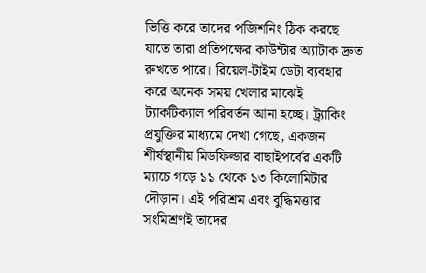ভিত্তি করে তাদের পজিশনিং ঠিক করছে যাতে তারা প্রতিপক্ষের কাউন্টার অ্যাটাক দ্রুত রুখতে পারে। রিয়েল-টাইম ডেটা ব্যবহার করে অনেক সময় খেলার মাঝেই ট্যাকটিক্যাল পরিবর্তন আনা হচ্ছে। ট্র্যাকিং প্রযুক্তির মাধ্যমে দেখা গেছে, একজন শীর্ষস্থানীয় মিডফিল্ডার বাছাইপর্বের একটি ম্যাচে গড়ে ১১ থেকে ১৩ কিলোমিটার দৌড়ান। এই পরিশ্রম এবং বুদ্ধিমত্তার সংমিশ্রণই তাদের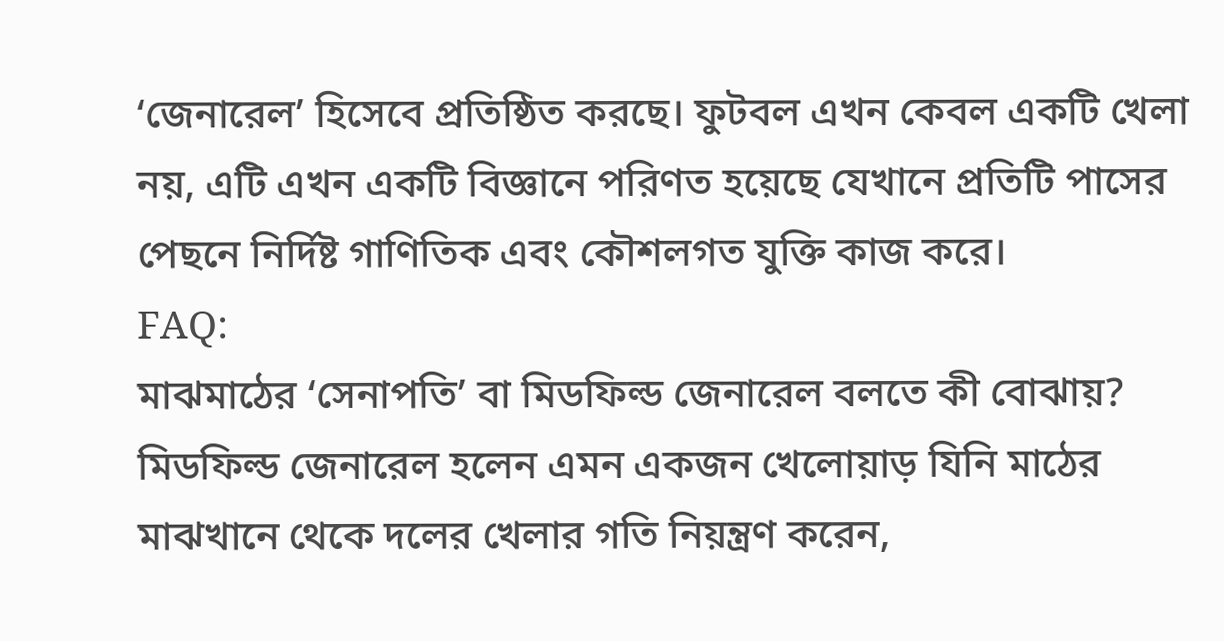‘জেনারেল’ হিসেবে প্রতিষ্ঠিত করছে। ফুটবল এখন কেবল একটি খেলা নয়, এটি এখন একটি বিজ্ঞানে পরিণত হয়েছে যেখানে প্রতিটি পাসের পেছনে নির্দিষ্ট গাণিতিক এবং কৌশলগত যুক্তি কাজ করে।
FAQ:
মাঝমাঠের ‘সেনাপতি’ বা মিডফিল্ড জেনারেল বলতে কী বোঝায়?
মিডফিল্ড জেনারেল হলেন এমন একজন খেলোয়াড় যিনি মাঠের মাঝখানে থেকে দলের খেলার গতি নিয়ন্ত্রণ করেন,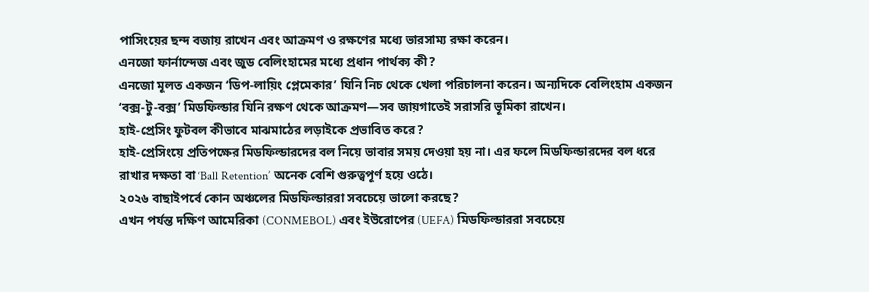পাসিংয়ের ছন্দ বজায় রাখেন এবং আক্রমণ ও রক্ষণের মধ্যে ভারসাম্য রক্ষা করেন।
এনজো ফার্নান্দেজ এবং জুড বেলিংহামের মধ্যে প্রধান পার্থক্য কী?
এনজো মূলত একজন ‘ডিপ-লায়িং প্লেমেকার’ যিনি নিচ থেকে খেলা পরিচালনা করেন। অন্যদিকে বেলিংহাম একজন ‘বক্স-টু-বক্স’ মিডফিল্ডার যিনি রক্ষণ থেকে আক্রমণ—সব জায়গাতেই সরাসরি ভূমিকা রাখেন।
হাই-প্রেসিং ফুটবল কীভাবে মাঝমাঠের লড়াইকে প্রভাবিত করে?
হাই-প্রেসিংয়ে প্রতিপক্ষের মিডফিল্ডারদের বল নিয়ে ভাবার সময় দেওয়া হয় না। এর ফলে মিডফিল্ডারদের বল ধরে রাখার দক্ষতা বা ‘Ball Retention’ অনেক বেশি গুরুত্বপূর্ণ হয়ে ওঠে।
২০২৬ বাছাইপর্বে কোন অঞ্চলের মিডফিল্ডাররা সবচেয়ে ভালো করছে?
এখন পর্যন্ত দক্ষিণ আমেরিকা (CONMEBOL) এবং ইউরোপের (UEFA) মিডফিল্ডাররা সবচেয়ে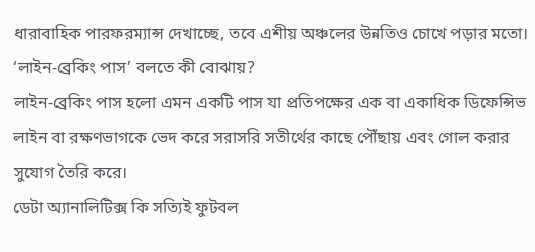ধারাবাহিক পারফরম্যান্স দেখাচ্ছে, তবে এশীয় অঞ্চলের উন্নতিও চোখে পড়ার মতো।
‘লাইন-ব্রেকিং পাস’ বলতে কী বোঝায়?
লাইন-ব্রেকিং পাস হলো এমন একটি পাস যা প্রতিপক্ষের এক বা একাধিক ডিফেন্সিভ লাইন বা রক্ষণভাগকে ভেদ করে সরাসরি সতীর্থের কাছে পৌঁছায় এবং গোল করার সুযোগ তৈরি করে।
ডেটা অ্যানালিটিক্স কি সত্যিই ফুটবল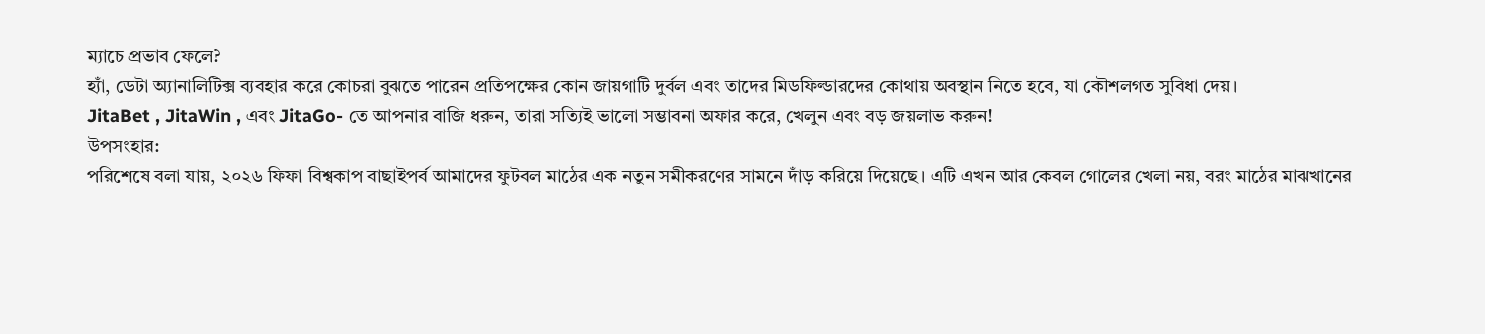ম্যাচে প্রভাব ফেলে?
হ্যাঁ, ডেটা অ্যানালিটিক্স ব্যবহার করে কোচরা বুঝতে পারেন প্রতিপক্ষের কোন জায়গাটি দুর্বল এবং তাদের মিডফিল্ডারদের কোথায় অবস্থান নিতে হবে, যা কৌশলগত সুবিধা দেয়।
JitaBet , JitaWin , এবং JitaGo- তে আপনার বাজি ধরুন, তারা সত্যিই ভালো সম্ভাবনা অফার করে, খেলুন এবং বড় জয়লাভ করুন!
উপসংহার:
পরিশেষে বলা যায়, ২০২৬ ফিফা বিশ্বকাপ বাছাইপর্ব আমাদের ফুটবল মাঠের এক নতুন সমীকরণের সামনে দাঁড় করিয়ে দিয়েছে। এটি এখন আর কেবল গোলের খেলা নয়, বরং মাঠের মাঝখানের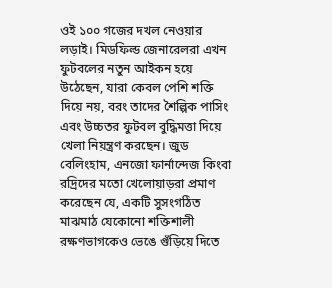ওই ১০০ গজের দখল নেওয়ার লড়াই। মিডফিল্ড জেনারেলরা এখন ফুটবলের নতুন আইকন হয়ে উঠেছেন, যারা কেবল পেশি শক্তি দিয়ে নয়, বরং তাদের শৈল্পিক পাসিং এবং উচ্চতর ফুটবল বুদ্ধিমত্তা দিয়ে খেলা নিয়ন্ত্রণ করছেন। জুড বেলিংহাম, এনজো ফার্নান্দেজ কিংবা রদ্রিদের মতো খেলোয়াড়রা প্রমাণ করেছেন যে, একটি সুসংগঠিত মাঝমাঠ যেকোনো শক্তিশালী রক্ষণভাগকেও ভেঙে গুঁড়িয়ে দিতে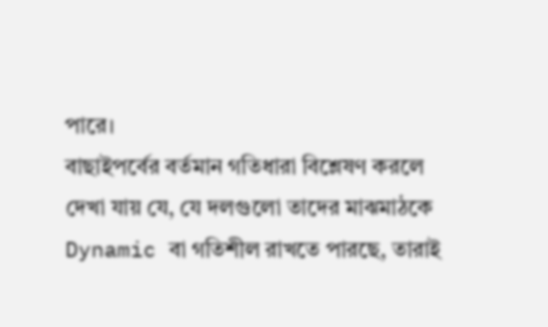পারে।
বাছাইপর্বের বর্তমান গতিধারা বিশ্লেষণ করলে দেখা যায় যে, যে দলগুলো তাদের মাঝমাঠকে Dynamic বা গতিশীল রাখতে পারছে, তারাই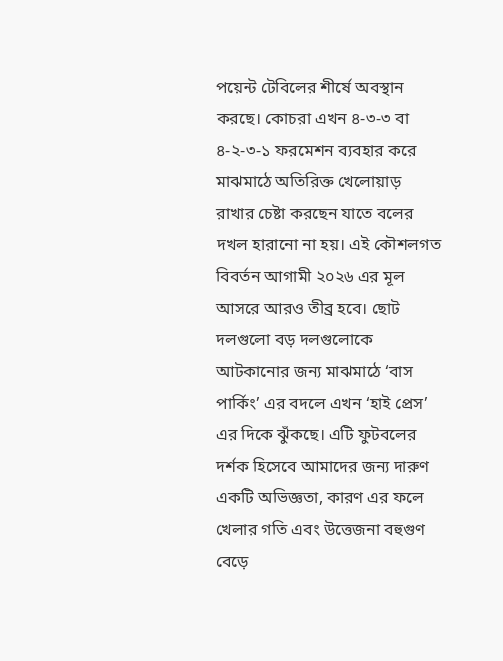পয়েন্ট টেবিলের শীর্ষে অবস্থান করছে। কোচরা এখন ৪-৩-৩ বা ৪-২-৩-১ ফরমেশন ব্যবহার করে মাঝমাঠে অতিরিক্ত খেলোয়াড় রাখার চেষ্টা করছেন যাতে বলের দখল হারানো না হয়। এই কৌশলগত বিবর্তন আগামী ২০২৬ এর মূল আসরে আরও তীব্র হবে। ছোট দলগুলো বড় দলগুলোকে আটকানোর জন্য মাঝমাঠে ‘বাস পার্কিং’ এর বদলে এখন ‘হাই প্রেস’ এর দিকে ঝুঁকছে। এটি ফুটবলের দর্শক হিসেবে আমাদের জন্য দারুণ একটি অভিজ্ঞতা, কারণ এর ফলে খেলার গতি এবং উত্তেজনা বহুগুণ বেড়ে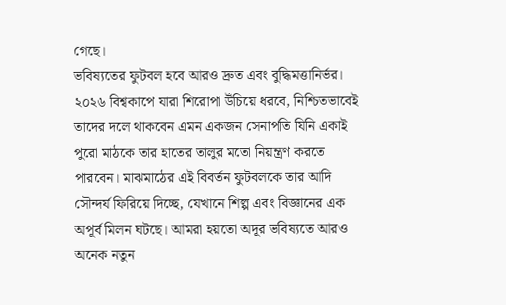গেছে।
ভবিষ্যতের ফুটবল হবে আরও দ্রুত এবং বুদ্ধিমত্তানির্ভর। ২০২৬ বিশ্বকাপে যারা শিরোপা উঁচিয়ে ধরবে, নিশ্চিতভাবেই তাদের দলে থাকবেন এমন একজন সেনাপতি যিনি একাই পুরো মাঠকে তার হাতের তালুর মতো নিয়ন্ত্রণ করতে পারবেন। মাঝমাঠের এই বিবর্তন ফুটবলকে তার আদি সৌন্দর্য ফিরিয়ে দিচ্ছে, যেখানে শিল্প এবং বিজ্ঞানের এক অপূর্ব মিলন ঘটছে। আমরা হয়তো অদূর ভবিষ্যতে আরও অনেক নতুন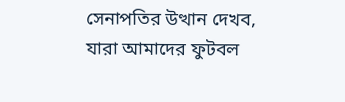সেনাপতির উত্থান দেখব, যারা আমাদের ফুটবল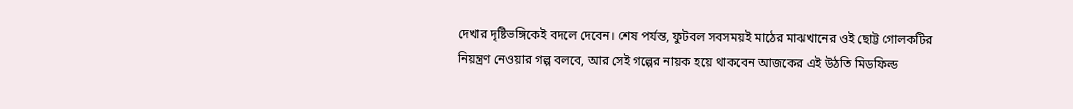দেখার দৃষ্টিভঙ্গিকেই বদলে দেবেন। শেষ পর্যন্ত, ফুটবল সবসময়ই মাঠের মাঝখানের ওই ছোট্ট গোলকটির নিয়ন্ত্রণ নেওয়ার গল্প বলবে, আর সেই গল্পের নায়ক হয়ে থাকবেন আজকের এই উঠতি মিডফিল্ড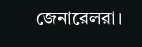জেনারেলরা।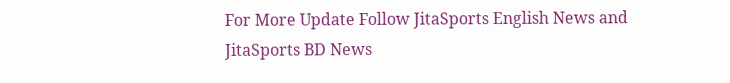For More Update Follow JitaSports English News and JitaSports BD News